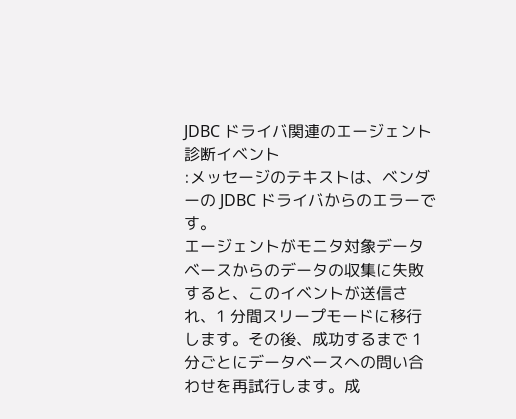JDBC ドライバ関連のエージェント診断イベント
:メッセージのテキストは、ベンダーの JDBC ドライバからのエラーです。
エージェントがモニタ対象データベースからのデータの収集に失敗すると、このイベントが送信され、1 分間スリープモードに移行します。その後、成功するまで 1 分ごとにデータベースへの問い合わせを再試行します。成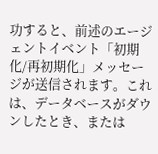功すると、前述のエージェントイベント「初期化/再初期化」メッセージが送信されます。これは、データベースがダウンしたとき、または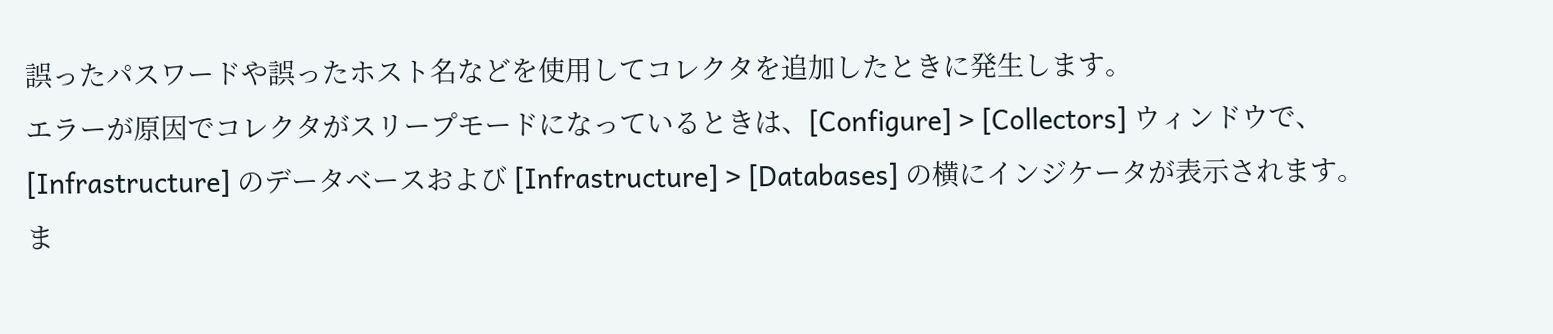誤ったパスワードや誤ったホスト名などを使用してコレクタを追加したときに発生します。
エラーが原因でコレクタがスリープモードになっているときは、[Configure] > [Collectors] ウィンドウで、[Infrastructure] のデータベースおよび [Infrastructure] > [Databases] の横にインジケータが表示されます。ま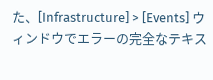た、[Infrastructure] > [Events] ウィンドウでエラーの完全なテキス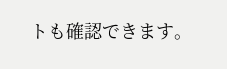トも確認できます。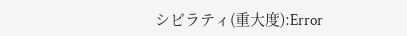シビラティ(重大度):Error